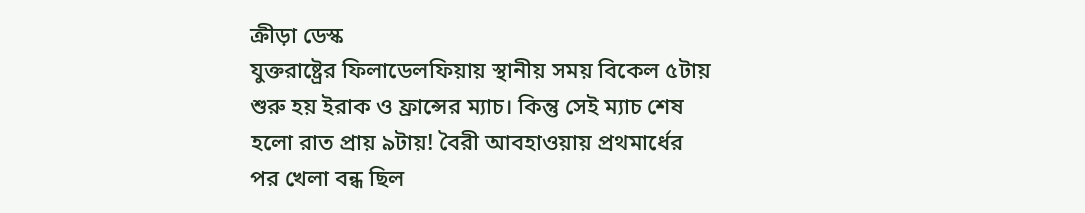ক্রীড়া ডেস্ক
যুক্তরাষ্ট্রের ফিলাডেলফিয়ায় স্থানীয় সময় বিকেল ৫টায় শুরু হয় ইরাক ও ফ্রান্সের ম্যাচ। কিন্তু সেই ম্যাচ শেষ হলো রাত প্রায় ৯টায়! বৈরী আবহাওয়ায় প্রথমার্ধের পর খেলা বন্ধ ছিল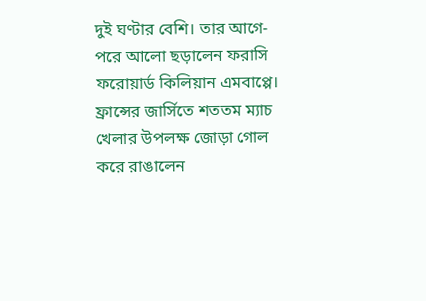দুই ঘণ্টার বেশি। তার আগে-পরে আলো ছড়ালেন ফরাসি ফরোয়ার্ড কিলিয়ান এমবাপ্পে। ফ্রান্সের জার্সিতে শততম ম্যাচ খেলার উপলক্ষ জোড়া গোল করে রাঙালেন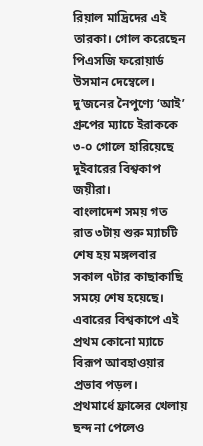রিয়াল মাদ্রিদের এই তারকা। গোল করেছেন পিএসজি ফরোয়ার্ড উসমান দেম্বেলে। দু’জনের নৈপুণ্যে ‘আই’ গ্রুপের ম্যাচে ইরাককে ৩-০ গোলে হারিয়েছে দুইবারের বিশ্বকাপ জয়ীরা।
বাংলাদেশ সময় গত রাত ৩টায় শুরু ম্যাচটি শেষ হয় মঙ্গলবার সকাল ৭টার কাছাকাছি সময়ে শেষ হয়েছে। এবারের বিশ্বকাপে এই প্রথম কোনো ম্যাচে বিরূপ আবহাওয়ার প্রভাব পড়ল।
প্রথমার্ধে ফ্রান্সের খেলায় ছন্দ না পেলেও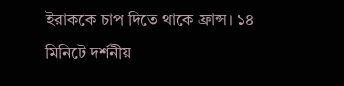ইরাককে চাপ দিতে থাকে ফ্রান্স। ১৪ মিনিটে দর্শনীয়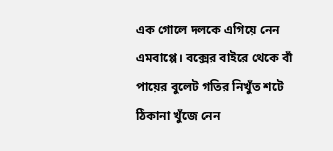এক গোলে দলকে এগিয়ে নেন এমবাপ্পে। বক্সের বাইরে থেকে বাঁ পায়ের বুলেট গতির নিখুঁত শটে ঠিকানা খুঁজে নেন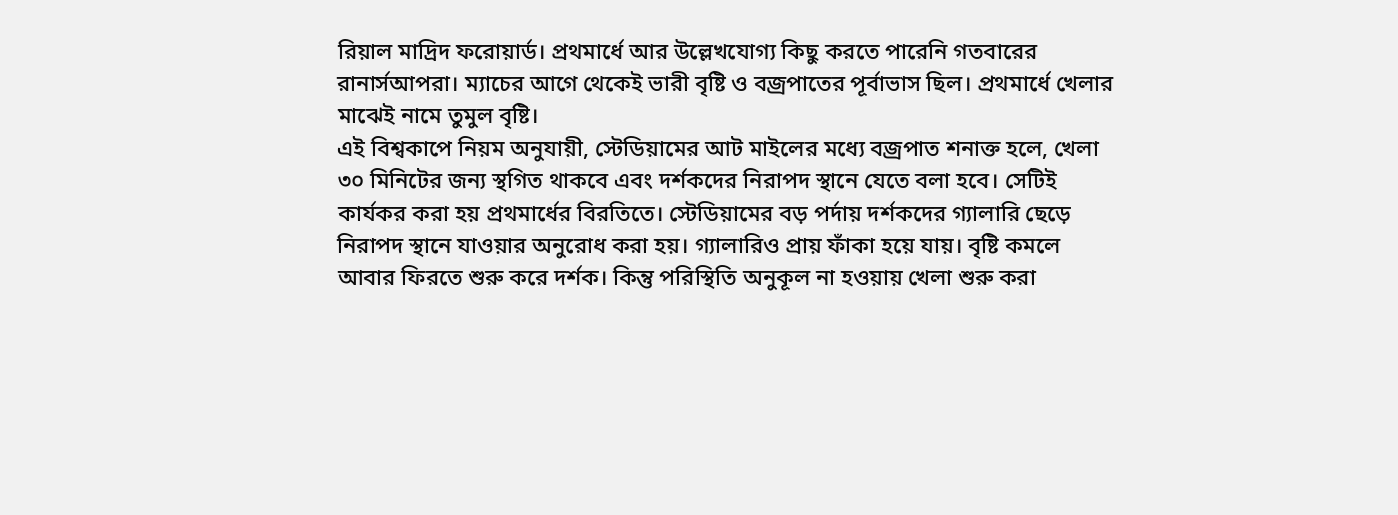রিয়াল মাদ্রিদ ফরোয়ার্ড। প্রথমার্ধে আর উল্লেখযোগ্য কিছু করতে পারেনি গতবারের রানার্সআপরা। ম্যাচের আগে থেকেই ভারী বৃষ্টি ও বজ্রপাতের পূর্বাভাস ছিল। প্রথমার্ধে খেলার মাঝেই নামে তুমুল বৃষ্টি।
এই বিশ্বকাপে নিয়ম অনুযায়ী, স্টেডিয়ামের আট মাইলের মধ্যে বজ্রপাত শনাক্ত হলে, খেলা ৩০ মিনিটের জন্য স্থগিত থাকবে এবং দর্শকদের নিরাপদ স্থানে যেতে বলা হবে। সেটিই কার্যকর করা হয় প্রথমার্ধের বিরতিতে। স্টেডিয়ামের বড় পর্দায় দর্শকদের গ্যালারি ছেড়ে নিরাপদ স্থানে যাওয়ার অনুরোধ করা হয়। গ্যালারিও প্রায় ফাঁকা হয়ে যায়। বৃষ্টি কমলে আবার ফিরতে শুরু করে দর্শক। কিন্তু পরিস্থিতি অনুকূল না হওয়ায় খেলা শুরু করা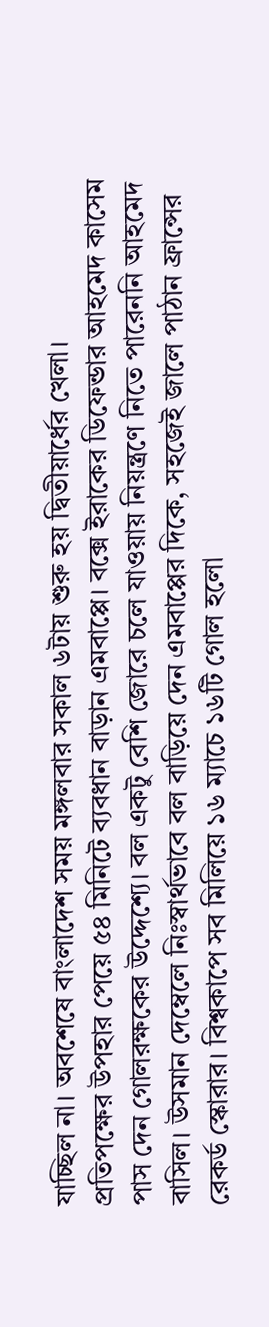যাচ্ছিল না। অবশেষে বাংলাদেশ সময় মঙ্গলবার সকাল ৬টায় শুরু হয় দ্বিতীয়ার্ধের খেলা।
প্রতিপক্ষের উপহার পেয়ে ৫৪ মিনিটে ব্যবধান বাড়ান এমবাপ্পে। বক্সে ইরাকের ডিফেন্ডার আহমেদ কাসেম পাস দেন গোলরক্ষকের উদ্দেশ্যে। বল একটু বেশি জোরে চলে যাওয়ায় নিয়ন্ত্রণে নিতে পারেননি আহমেদ বাসিল। উসমান দেম্বেলে নিঃস্বার্থভাবে বল বাড়িয়ে দেন এমবাপ্পের দিকে, সহজেই জালে পাঠান ফ্রান্সের রেকর্ড স্কোরার। বিশ্বকাপে সব মিলিয়ে ১৬ ম্যাচে ১৬টি গোল হলো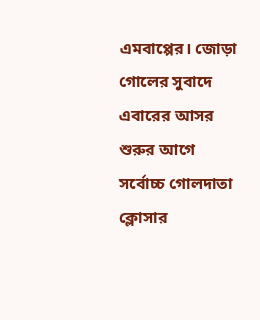এমবাপ্পের। জোড়া গোলের সুবাদে এবারের আসর শুরুর আগে সর্বোচ্চ গোলদাতা ক্লোসার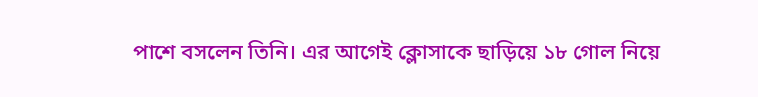পাশে বসলেন তিনি। এর আগেই ক্লোসাকে ছাড়িয়ে ১৮ গোল নিয়ে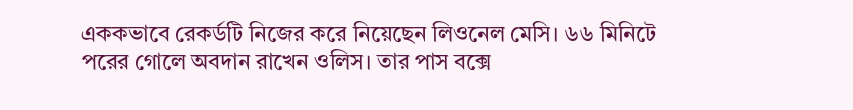এককভাবে রেকর্ডটি নিজের করে নিয়েছেন লিওনেল মেসি। ৬৬ মিনিটে পরের গোলে অবদান রাখেন ওলিস। তার পাস বক্সে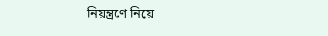নিয়ন্ত্রণে নিয়ে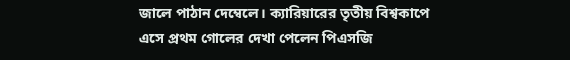জালে পাঠান দেম্বেলে। ক্যারিয়ারের তৃতীয় বিশ্বকাপে এসে প্রথম গোলের দেখা পেলেন পিএসজি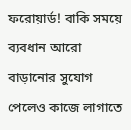ফরোয়ার্ড! বাকি সময়ে ব্যবধান আরো বাড়ানোর সুযোগ পেলেও কাজে লাগাতে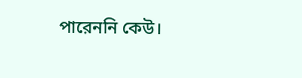পারেননি কেউ।